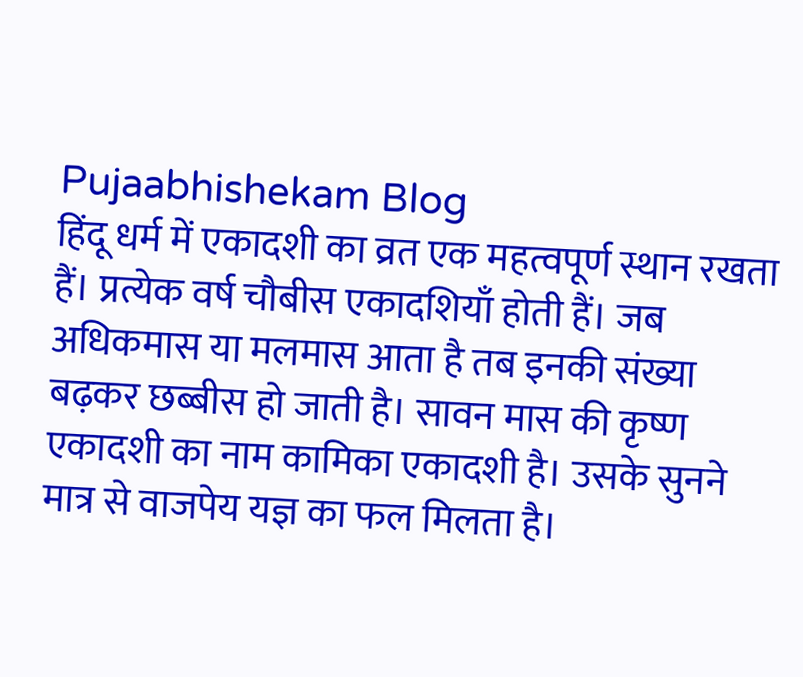Pujaabhishekam Blog
हिंदू धर्म में एकादशी का व्रत एक महत्वपूर्ण स्थान रखता हैं। प्रत्येक वर्ष चौबीस एकादशियाँ होती हैं। जब अधिकमास या मलमास आता है तब इनकी संख्या बढ़कर छब्बीस हो जाती है। सावन मास की कृष्ण एकादशी का नाम कामिका एकादशी है। उसके सुनने मात्र से वाजपेय यज्ञ का फल मिलता है।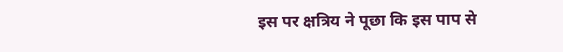इस पर क्षत्रिय ने पूछा कि इस पाप से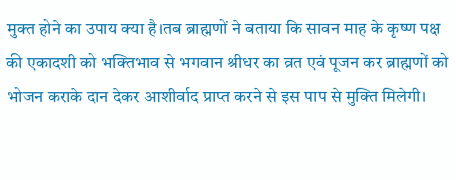मुक्त होने का उपाय क्या है।तब ब्राह्मणों ने बताया कि सावन माह के कृष्ण पक्ष की एकादशी को भक्तिभाव से भगवान श्रीधर का व्रत एवं पूजन कर ब्राह्मणों को भोजन कराके दान देकर आशीर्वाद प्राप्त करने से इस पाप से मुक्ति मिलेगी।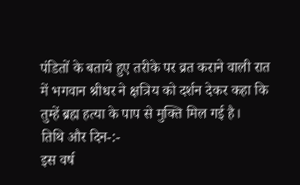पंडितों के बताये हुए तरीके पर व्रत कराने वाली रात में भगवान श्रीधर ने क्षत्रिय को दर्शन देकर कहा कि तुम्हें ब्रह्म हत्या के पाप से मुक्ति मिल गई है।
तिथि और दिन-:-
इस वर्ष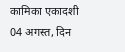कामिका एकादशी 04 अगस्त, दिन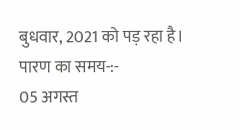बुधवार, 2021 को पड़ रहा है।
पारण का समय-:-
05 अगस्त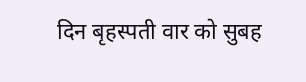दिन बृहस्पती वार को सुबह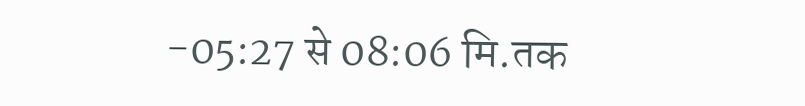-05:27 से 08:06 मि.तक